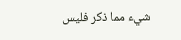شيء مما ذكر فليس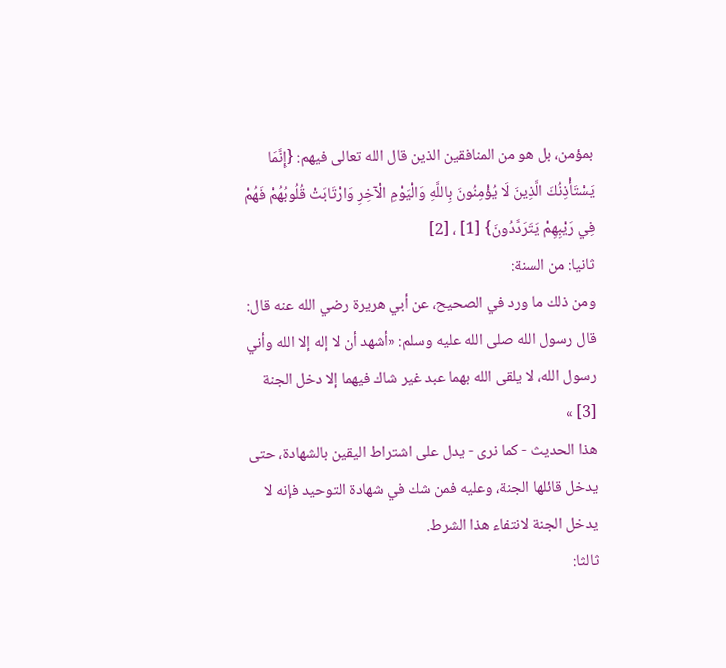بمؤمن، بل هو من المنافقين الذين قال الله تعالى فيهم: {إِنَّمَا يَسْتَأْذِنُكَ الَّذِينَ لَا يُؤْمِنُونَ بِاللَّهِ وَالْيَوْمِ الْآخِرِ وَارْتَابَتْ قُلُوبُهُمْ فَهُمْ فِي رَيْبِهِمْ يَتَرَدَّدُونَ} [1] ، [2]
ثانيا: من السنة:
ومن ذلك ما ورد في الصحيح، عن أبي هريرة رضي الله عنه قال: قال رسول الله صلى الله عليه وسلم: «أشهد أن لا إله إلا الله وأني رسول الله، لا يلقى الله بهما عبد غير شاك فيهما إلا دخل الجنة [3] »
هذا الحديث - كما نرى - يدل على اشتراط اليقين بالشهادة، حتى يدخل قائلها الجنة، وعليه فمن شك في شهادة التوحيد فإنه لا يدخل الجنة لانتفاء هذا الشرط.
ثالثا: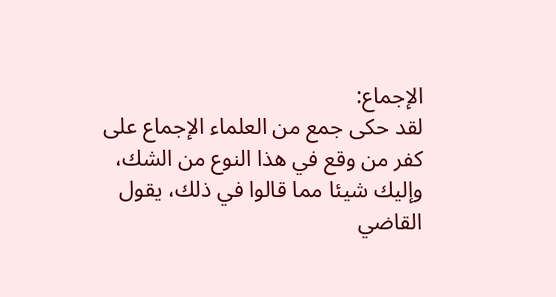الإجماع:
لقد حكى جمع من العلماء الإجماع على كفر من وقع في هذا النوع من الشك، وإليك شيئا مما قالوا في ذلك، يقول القاضي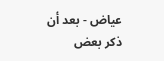عياض - بعد أن ذكر بعض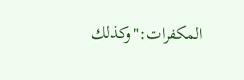المكفرات:"وكذلك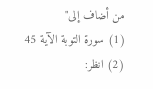من أضاف إلى"
(1) سورة التوبة الآية 45
(2) انظر: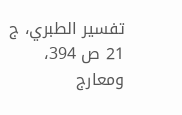تفسير الطبري، ج 21 ص 394، ومعارج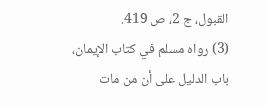القبول، ج 2، ص 419.
(3) رواه مسلم في كتاب الإيمان، باب الدليل على أن من مات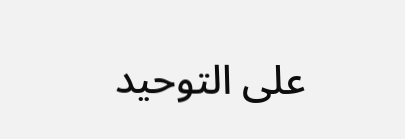على التوحيد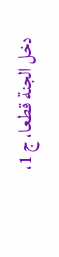دخل الجنة قطعا، ج 1،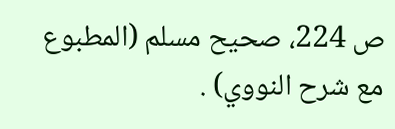ص 224، صحيح مسلم (المطبوع مع شرح النووي) .